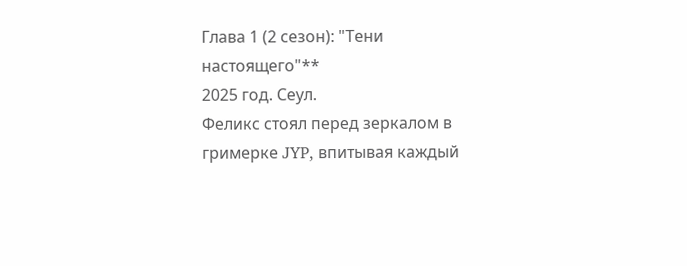Глава 1 (2 сезон): "Тени настоящего"**
2025 год. Сеул.
Феликс стоял перед зеркалом в гримерке JYP, впитывая каждый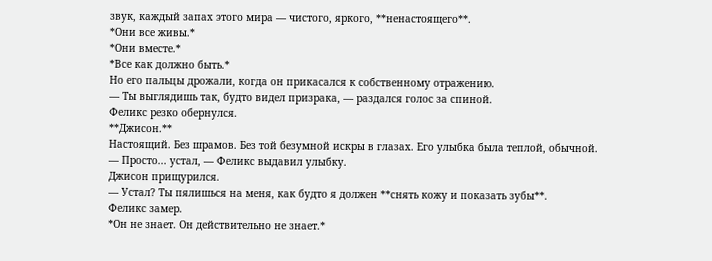звук, каждый запах этого мира — чистого, яркого, **ненастоящего**.
*Они все живы.*
*Они вместе.*
*Все как должно быть.*
Но его пальцы дрожали, когда он прикасался к собственному отражению.
— Ты выглядишь так, будто видел призрака, — раздался голос за спиной.
Феликс резко обернулся.
**Джисон.**
Настоящий. Без шрамов. Без той безумной искры в глазах. Его улыбка была теплой, обычной.
— Просто... устал, — Феликс выдавил улыбку.
Джисон прищурился.
— Устал? Ты пялишься на меня, как будто я должен **снять кожу и показать зубы**.
Феликс замер.
*Он не знает. Он действительно не знает.*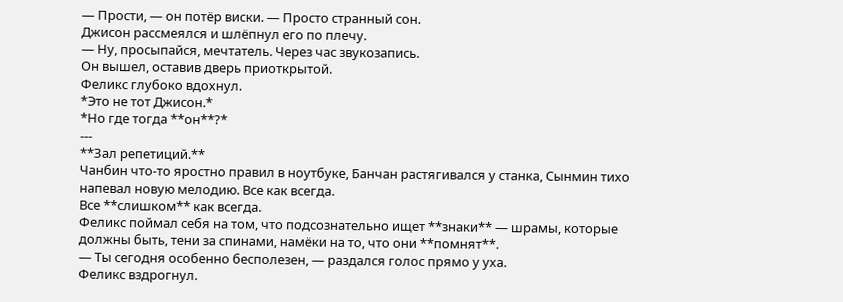— Прости, — он потёр виски. — Просто странный сон.
Джисон рассмеялся и шлёпнул его по плечу.
— Ну, просыпайся, мечтатель. Через час звукозапись.
Он вышел, оставив дверь приоткрытой.
Феликс глубоко вдохнул.
*Это не тот Джисон.*
*Но где тогда **он**?*
---
**Зал репетиций.**
Чанбин что-то яростно правил в ноутбуке, Банчан растягивался у станка, Сынмин тихо напевал новую мелодию. Все как всегда.
Все **слишком** как всегда.
Феликс поймал себя на том, что подсознательно ищет **знаки** — шрамы, которые должны быть, тени за спинами, намёки на то, что они **помнят**.
— Ты сегодня особенно бесполезен, — раздался голос прямо у уха.
Феликс вздрогнул.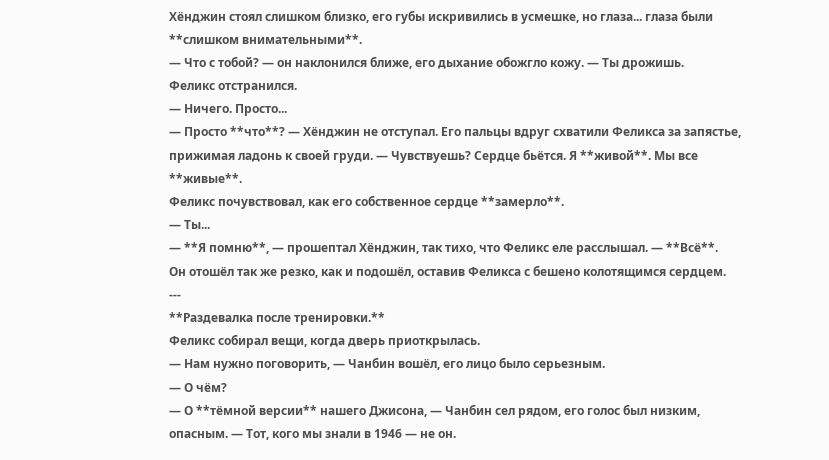Хёнджин стоял слишком близко, его губы искривились в усмешке, но глаза... глаза были **слишком внимательными**.
— Что с тобой? — он наклонился ближе, его дыхание обожгло кожу. — Ты дрожишь.
Феликс отстранился.
— Ничего. Просто...
— Просто **что**? — Хёнджин не отступал. Его пальцы вдруг схватили Феликса за запястье, прижимая ладонь к своей груди. — Чувствуешь? Сердце бьётся. Я **живой**. Мы все **живые**.
Феликс почувствовал, как его собственное сердце **замерло**.
— Ты...
— **Я помню**, — прошептал Хёнджин, так тихо, что Феликс еле расслышал. — **Всё**.
Он отошёл так же резко, как и подошёл, оставив Феликса с бешено колотящимся сердцем.
---
**Раздевалка после тренировки.**
Феликс собирал вещи, когда дверь приоткрылась.
— Нам нужно поговорить, — Чанбин вошёл, его лицо было серьезным.
— О чём?
— О **тёмной версии** нашего Джисона, — Чанбин сел рядом, его голос был низким, опасным. — Тот, кого мы знали в 1946 — не он.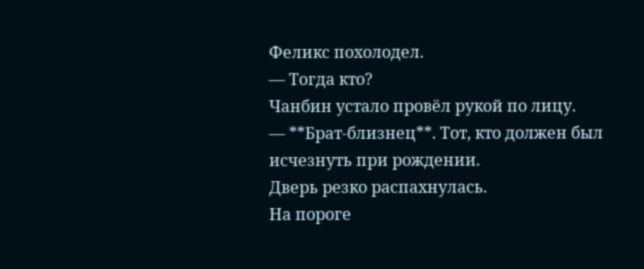Феликс похолодел.
— Тогда кто?
Чанбин устало провёл рукой по лицу.
— **Брат-близнец**. Тот, кто должен был исчезнуть при рождении.
Дверь резко распахнулась.
На пороге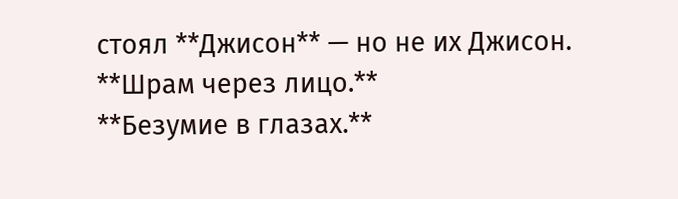стоял **Джисон** — но не их Джисон.
**Шрам через лицо.**
**Безумие в глазах.**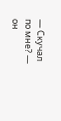— Скучал по мне? — он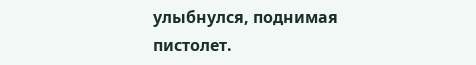улыбнулся, поднимая пистолет.